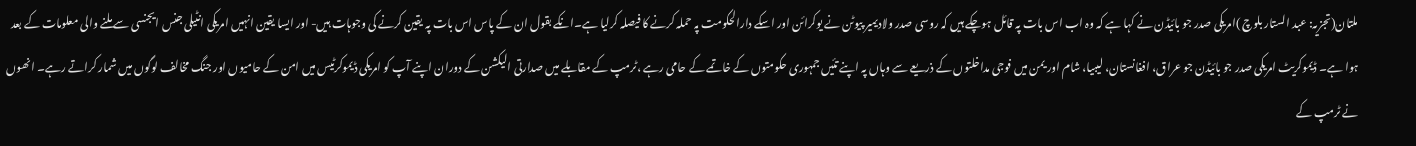ملتان(تجزیہ: عبد الستار بلوچ )امریکی صدر جو بائیڈن نے کہا ہے کہ وہ اب اس بات پہ قائل ہوچکے ہیں کہ روسی صدر ولادیمیر پیوٹن نے یوکرائن اور اسکے دارالحکومت پہ حملہ کرنے کا فیصلہ کرلیا ہے۔انکے بقول ان کے پاس اس بات پہ یقین کرنے کی وجوہات ہیں- اور ایسا یقین انہیں امریکی انٹیلی جنس ایجنسی سے ملنے والی معلومات کے بعد ہوا ہے۔ ڈیموکریٹ امریکی صدر جو بائیڈن جو عراق، افغانستان، لیبیا، شام اور یمن میں فوجی مداخلتوں کے ذریعے سے وہاں پہ اپنے تئیں جمہوری حکومتوں کے خاتمے کے حامی رہے ،ٹرمپ کے مقابلے میں صدارتی الیکشن کے دوران اپنے آپ کو امریکی ڈیموکرٹیس میں امن کے حامیوں اور جنگ مخالف لوگوں میں شمار کراتے رہے۔ انھوں نے ٹرمپ کے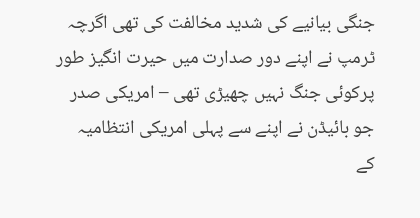جنگی بیانیے کی شدید مخالفت کی تھی اگرچہ ٹرمپ نے اپنے دور صدارت میں حیرت انگیز طور پرکوئی جنگ نہیں چھیڑی تھی – امریکی صدر جو بائیڈن نے اپنے سے پہلی امریکی انتظامیہ کے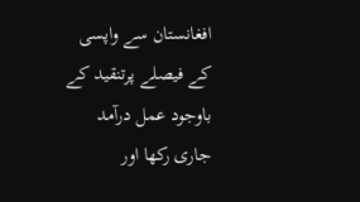افغانستان سے واپسی کے فیصلے پرتنقید کے باوجود عمل درآمد جاری رکھا اور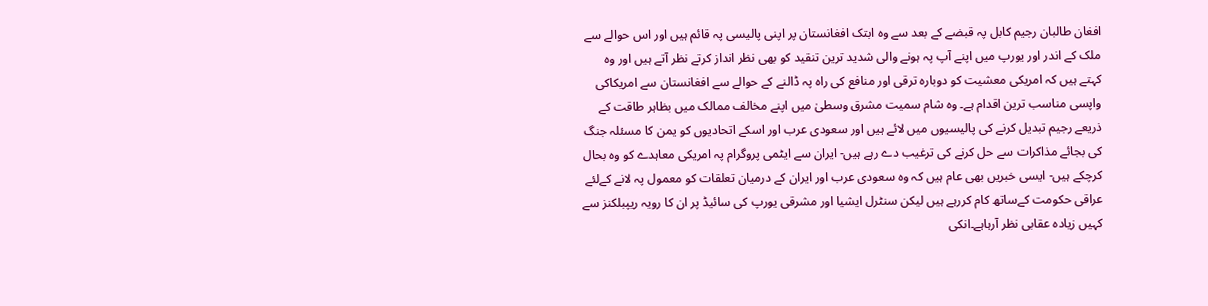افغان طالبان رجیم کابل پہ قبضے کے بعد سے وہ ابتک افغانستان پر اپنی پالیسی پہ قائم ہیں اور اس حوالے سے ملک کے اندر اور یورپ میں اپنے آپ پہ ہونے والی شدید ترین تنقید کو بھی نظر انداز کرتے نظر آتے ہیں اور وہ کہتے ہیں کہ امریکی معشیت کو دوبارہ ترقی اور منافع کی راہ پہ ڈالنے کے حوالے سے افغانستان سے امریکاکی واپسی مناسب ترین اقدام ہے۔ وہ شام سمیت مشرق وسطیٰ میں اپنے مخالف ممالک میں بظاہر طاقت کے ذریعے رجیم تبدیل کرنے کی پالیسیوں میں لائے ہیں اور سعودی عرب اور اسکے اتحادیوں کو یمن کا مسئلہ جنگ کی بجائے مذاکرات سے حل کرنے کی ترغیب دے رہے ہیں- ایران سے ایٹمی پروگرام پہ امریکی معاہدے کو وہ بحال کرچکے ہیں- ایسی خبریں بھی عام ہیں کہ وہ سعودی عرب اور ایران کے درمیان تعلقات کو معمول پہ لانے کےلئے عراقی حکومت کےساتھ کام کررہے ہیں لیکن سنٹرل ایشیا اور مشرقی یورپ کی سائیڈ پر ان کا رویہ ریپبلکنز سے کہیں زیادہ عقابی نظر آرہاہے۔انکی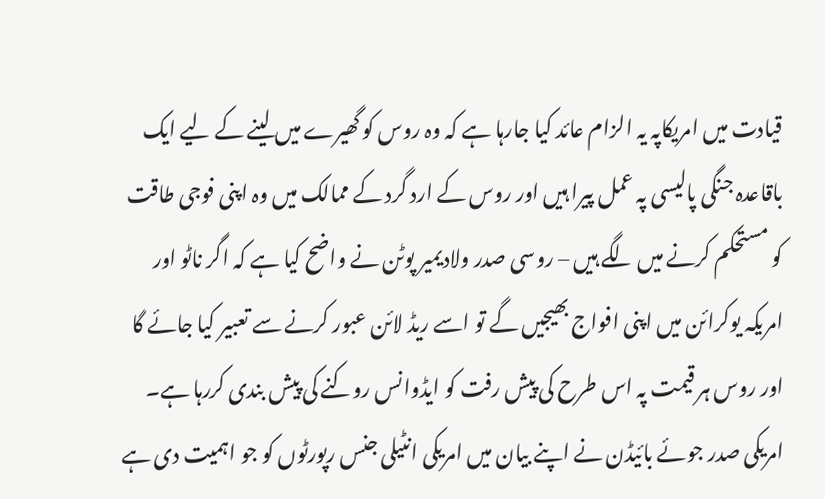قیادت میں امریکاپہ یہ الزام عائد کیا جارہا ہے کہ وہ روس کو گھیرے میں لینے کے لیے ایک باقاعدہ جنگی پالیسی پہ عمل پیرا ہیں اور روس کے ارد گرد کے ممالک میں وہ اپنی فوجی طاقت کو مستحکم کرنے میں لگے ہیں – روسی صدر ولادیمیر پوٹن نے واضح کیا ہے کہ اگر ناٹو اور امریکہ یوکرائن میں اپنی افواج بھیجیں گے تو اسے ریڈ لائن عبور کرنے سے تعبیر کیا جائے گا اور روس ہر قیمت پہ اس طرح کی پیش رفت کو ایڈوانس روکنے کی پیش بندی کررہا ہے۔ امریکی صدر جوئے بائیڈن نے اپنے بیان میں امریکی انٹیلی جنس رپورٹوں کو جو اہمیت دی ہے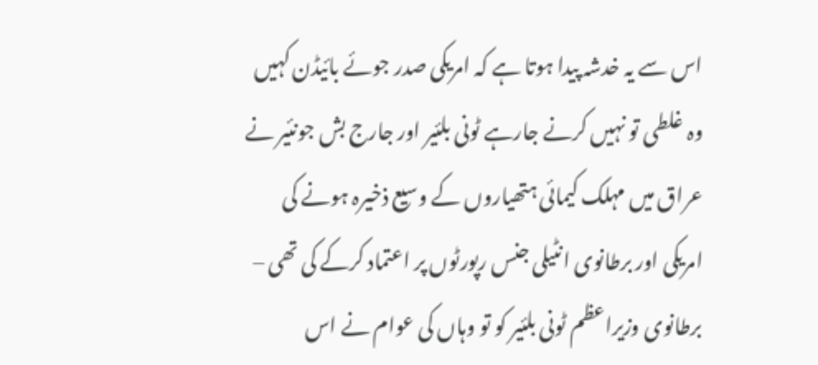اس سے یہ خدشہ پیدا ہوتا ہے کہ امریکی صدر جوئے بائیڈن کہیں وہ غلطی تو نہیں کرنے جارہے ٹونی بلئیر اور جارج بش جونئیر نے عراق میں مہلک کیمائی ہتھیاروں کے وسیع ذخیرہ ہونے کی امریکی اور برطانوی انٹیلی جنس رپورٹوں پر اعتماد کرکے کی تھی – برطانوی وزیراعظم ٹونی بلئیر کو تو وہاں کی عوام نے اس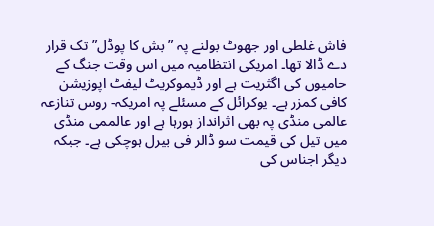فاش غلطی اور جھوٹ بولنے پہ ” بش کا پوڈل” تک قرار دے ڈالا تھا۔ امریکی انتظامیہ میں اس وقت جنگ کے حامیوں کی اگثریت ہے اور ڈیموکریٹ لیفٹ اپوزیشن کافی کمزر ہے۔ یوکرائل کے مسئلے پہ امریکہ- روس تنازعہ عالمی منڈی پہ بھی اثرانداز ہورہا ہے اور عالممی منڈی میں تیل کی قیمت سو ڈالر فی بیرل ہوچکی ہے۔ جبکہ دیگر اجناس کی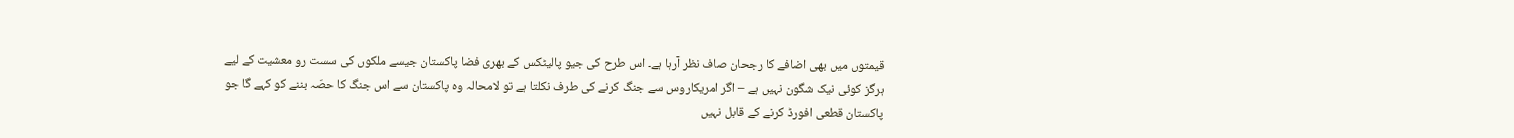قیمتوں میں بھی اضافے کا رجحان صاف نظر آرہا ہے۔ اس طرح کی جیو پالیٹکس کے بھری فضا پاکستان جیسے ملکوں کی سست رو معشیت کے لیے ہرگز کوئی نیک شگون نہیں ہے – اگر امریکاروس سے جنگ کرنے کی طرف نکلتا ہے تو لامحالہ وہ پاکستان سے اس جنگ کا حصّہ بننے کو کہے گا جو پاکستان قطعی افورڈ کرنے کے قابل نہیں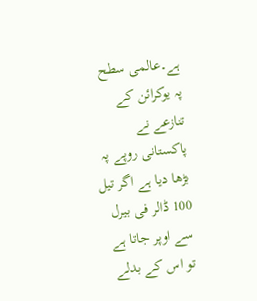ہے۔عالمی سطح پہ یوکرائن کے تنازعے نے پاکستانی روپے پہ بڑھا دیا ہے اگر تیل 100 ڈالر فی بیرل سے اوپر جاتا ہے تو اس کے بدلے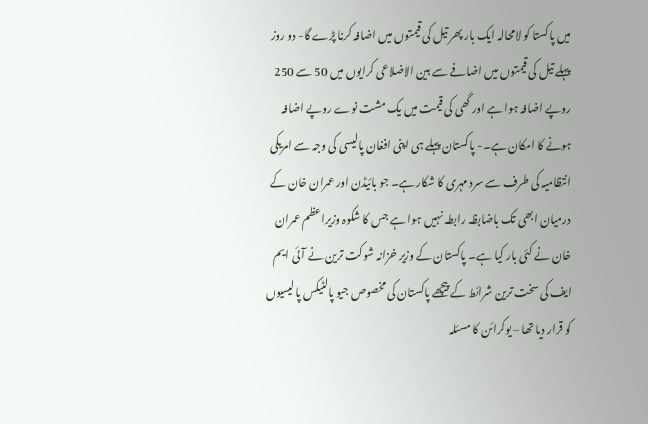میں پاکستا کو لامحالہ ایک بار پھر تیل کی قیمتوں میں اضافہ کرنا پڑے گا- دو روز پہلے تیل کی قیمتوں میں اضافے سے بین الاضلاعی کرایوں میں 50 سے 250 روپے اضافہ ہوا ہے اور گھی کی قیمت میں یک مشت نوے روپے اضافہ ہونے کا امکان ہے۔- پاکستان پہلے ہی اپنی افغان پالیسی کی وجہ سے امریکی انتظامیہ کی طرف سے سرد مہری کا شکار ہے۔ جو بائیڈن اور عمران خان کے درمیان ابھی تک باضابظہ رابطہ نہیں ہوا ہے جس کا شکوہ وزیراعظم عمران خان نے کئی بار کیا ہے۔ پاکستان کے وزیر خزانہ شوکت ترین نے آئی ایم ایف کی سخت ترین شرائط کے پیچھے پاکستان کی مخصوص جیو پالٹیکس پالیسیوں کو قرار دیا تھا – یوکرائن کا مسئلہ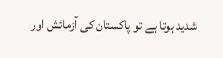شدید ہوتا ہے تو پاکستان کی آزمائش اور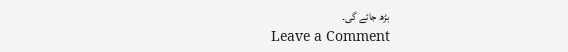بڑھ جائے گی۔
Leave a Comment